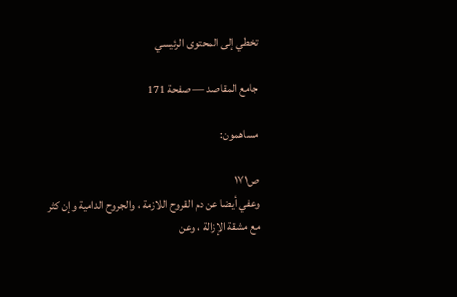تخطي إلى المحتوى الرئيسي

جامع المقاصد — صفحة 171

مساهمون:

ص١٧١
وعفي أيضا عن دم القروح اللازمة ، والجروح الدامية وإن كثر مع مشقة الإزالة ، وعن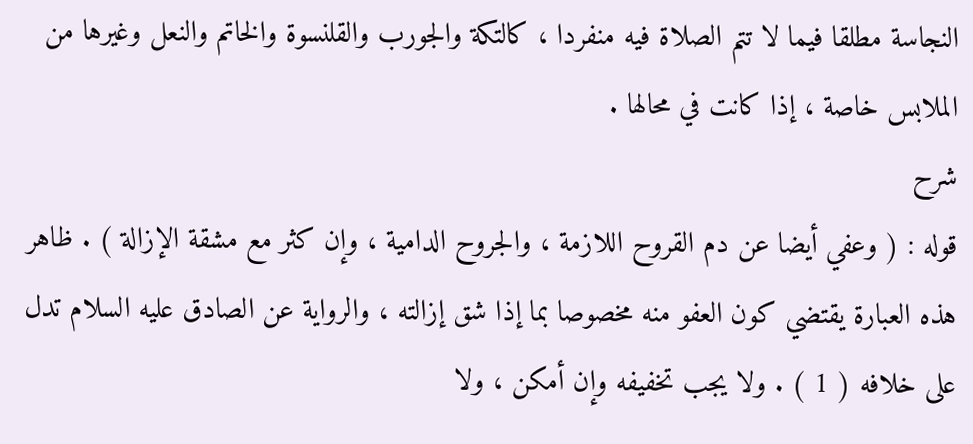النجاسة مطلقا فيما لا تتم الصلاة فيه منفردا ، كالتكة والجورب والقلنسوة والخاتم والنعل وغيرها من الملابس خاصة ، إذا كانت في محالها .
شرح
قوله : ( وعفي أيضا عن دم القروح اللازمة ، والجروح الدامية ، وإن كثر مع مشقة الإزالة ) . ظاهر هذه العبارة يقتضي كون العفو منه مخصوصا بما إذا شق إزالته ، والرواية عن الصادق عليه السلام تدل على خلافه ( 1 ) . ولا يجب تخفيفه وإن أمكن ، ولا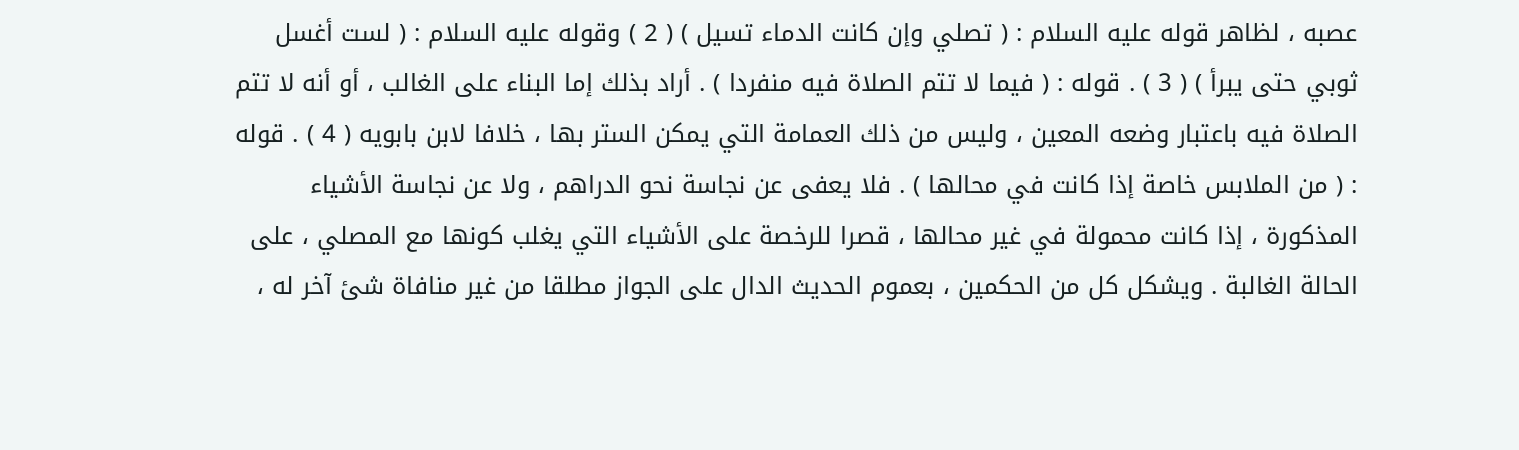عصبه ، لظاهر قوله عليه السلام : ( تصلي وإن كانت الدماء تسيل ) ( 2 ) وقوله عليه السلام : ( لست أغسل ثوبي حتى يبرأ ) ( 3 ) . قوله : ( فيما لا تتم الصلاة فيه منفردا ) . أراد بذلك إما البناء على الغالب ، أو أنه لا تتم الصلاة فيه باعتبار وضعه المعين ، وليس من ذلك العمامة التي يمكن الستر بها ، خلافا لابن بابويه ( 4 ) . قوله : ( من الملابس خاصة إذا كانت في محالها ) . فلا يعفى عن نجاسة نحو الدراهم ، ولا عن نجاسة الأشياء المذكورة ، إذا كانت محمولة في غير محالها ، قصرا للرخصة على الأشياء التي يغلب كونها مع المصلي ، على الحالة الغالبة . ويشكل كل من الحكمين ، بعموم الحديث الدال على الجواز مطلقا من غير منافاة شئ آخر له ،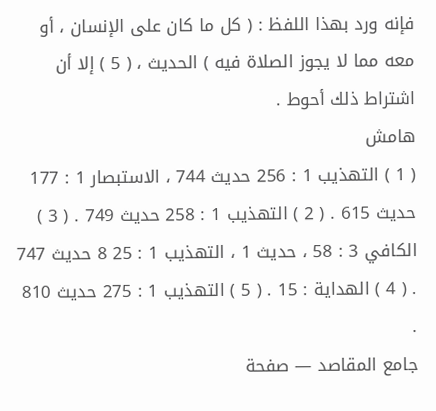فإنه ورد بهذا اللفظ : ( كل ما كان على الإنسان ، أو معه مما لا يجوز الصلاة فيه ) الحديث ، ( 5 ) إلا أن اشتراط ذلك أحوط .
هامش
( 1 ) التهذيب 1 : 256 حديث 744 ، الاستبصار 1 : 177 حديث 615 . ( 2 ) التهذيب 1 : 258 حديث 749 . ( 3 ) الكافي 3 : 58 ، حديث 1 ، التهذيب 1 : 25 8 حديث 747 . ( 4 ) الهداية : 15 . ( 5 ) التهذيب 1 : 275 حديث 810 .
جامع المقاصد — صفحة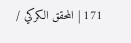171 | المحقق الكركي /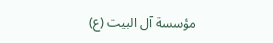مؤسسة آل البيت (ع)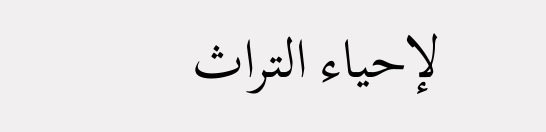لإحياء التراث